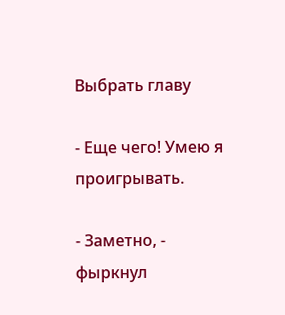Выбрать главу

- Еще чего! Умею я проигрывать.

- Заметно, - фыркнул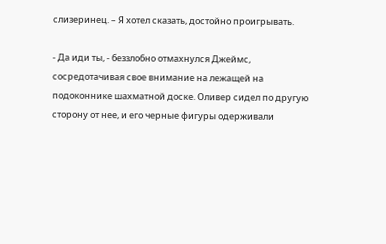слизеринец. – Я хотел сказать, достойно проигрывать.

- Да иди ты, - беззлобно отмахнулся Джеймс, сосредотачивая свое внимание на лежащей на подоконнике шахматной доске. Оливер сидел по другую сторону от нее, и его черные фигуры одерживали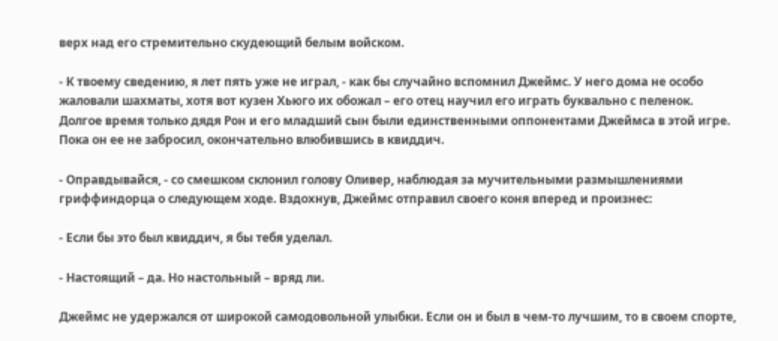верх над его стремительно скудеющий белым войском.

- К твоему сведению, я лет пять уже не играл, - как бы случайно вспомнил Джеймс. У него дома не особо жаловали шахматы, хотя вот кузен Хьюго их обожал – его отец научил его играть буквально с пеленок. Долгое время только дядя Рон и его младший сын были единственными оппонентами Джеймса в этой игре. Пока он ее не забросил, окончательно влюбившись в квиддич.

- Оправдывайся, - со смешком склонил голову Оливер, наблюдая за мучительными размышлениями гриффиндорца о следующем ходе. Вздохнув, Джеймс отправил своего коня вперед и произнес:

- Если бы это был квиддич, я бы тебя уделал.

- Настоящий – да. Но настольный – вряд ли.

Джеймс не удержался от широкой самодовольной улыбки. Если он и был в чем-то лучшим, то в своем спорте,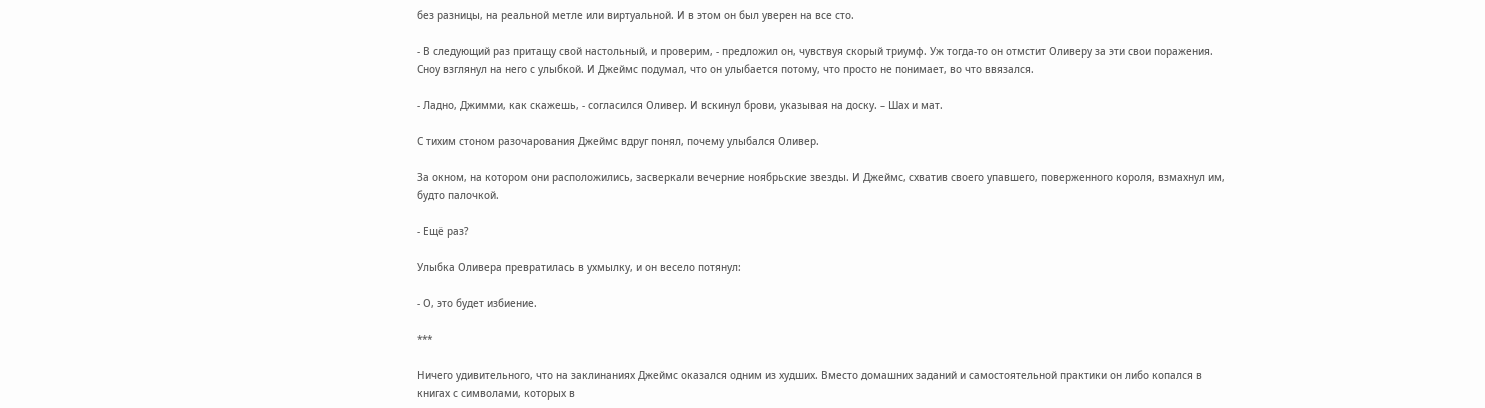без разницы, на реальной метле или виртуальной. И в этом он был уверен на все сто.

- В следующий раз притащу свой настольный, и проверим, - предложил он, чувствуя скорый триумф. Уж тогда-то он отмстит Оливеру за эти свои поражения. Сноу взглянул на него с улыбкой. И Джеймс подумал, что он улыбается потому, что просто не понимает, во что ввязался.

- Ладно, Джимми, как скажешь, - согласился Оливер. И вскинул брови, указывая на доску. – Шах и мат.

С тихим стоном разочарования Джеймс вдруг понял, почему улыбался Оливер.

За окном, на котором они расположились, засверкали вечерние ноябрьские звезды. И Джеймс, схватив своего упавшего, поверженного короля, взмахнул им, будто палочкой.

- Ещё раз?

Улыбка Оливера превратилась в ухмылку, и он весело потянул:

- О, это будет избиение.

***

Ничего удивительного, что на заклинаниях Джеймс оказался одним из худших. Вместо домашних заданий и самостоятельной практики он либо копался в книгах с символами, которых в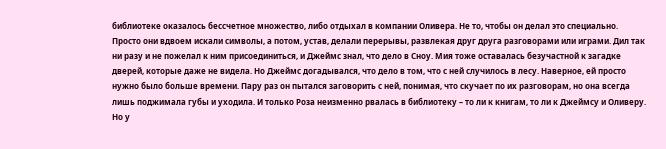библиотеке оказалось бессчетное множество, либо отдыхал в компании Оливера. Не то, чтобы он делал это специально. Просто они вдвоем искали символы, а потом, устав, делали перерывы, развлекая друг друга разговорами или играми. Дил так ни разу и не пожелал к ним присоединиться, и Джеймс знал, что дело в Сноу. Мия тоже оставалась безучастной к загадке дверей, которые даже не видела. Но Джеймс догадывался, что дело в том, что с ней случилось в лесу. Наверное, ей просто нужно было больше времени. Пару раз он пытался заговорить с ней, понимая, что скучает по их разговорам, но она всегда лишь поджимала губы и уходила. И только Роза неизменно рвалась в библиотеку – то ли к книгам, то ли к Джеймсу и Оливеру. Но у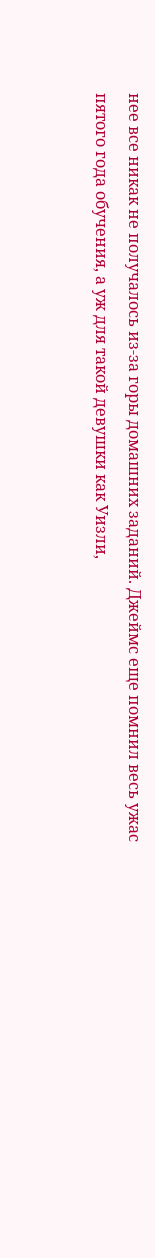нее все никак не получалось из-за горы домашних заданий. Джеймс еще помнил весь ужас пятого года обучения, а уж для такой девушки как Уизли,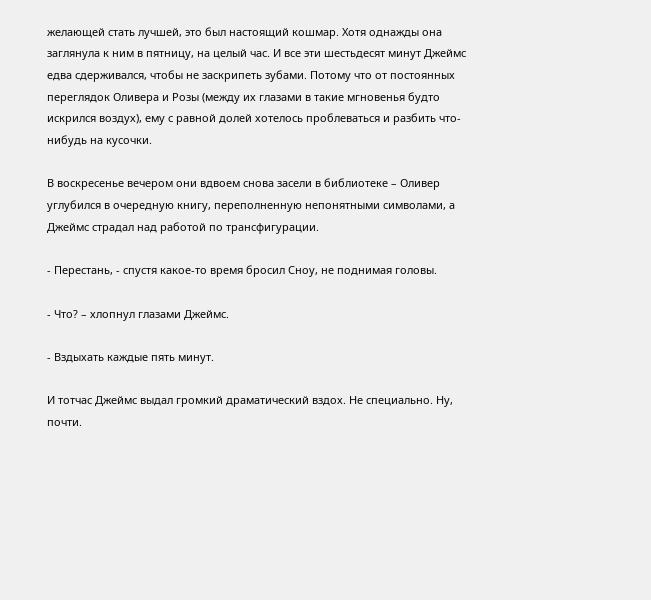желающей стать лучшей, это был настоящий кошмар. Хотя однажды она заглянула к ним в пятницу, на целый час. И все эти шестьдесят минут Джеймс едва сдерживался, чтобы не заскрипеть зубами. Потому что от постоянных переглядок Оливера и Розы (между их глазами в такие мгновенья будто искрился воздух), ему с равной долей хотелось проблеваться и разбить что-нибудь на кусочки.

В воскресенье вечером они вдвоем снова засели в библиотеке – Оливер углубился в очередную книгу, переполненную непонятными символами, а Джеймс страдал над работой по трансфигурации.

- Перестань, - спустя какое-то время бросил Сноу, не поднимая головы.

- Что? – хлопнул глазами Джеймс.

- Вздыхать каждые пять минут.

И тотчас Джеймс выдал громкий драматический вздох. Не специально. Ну, почти.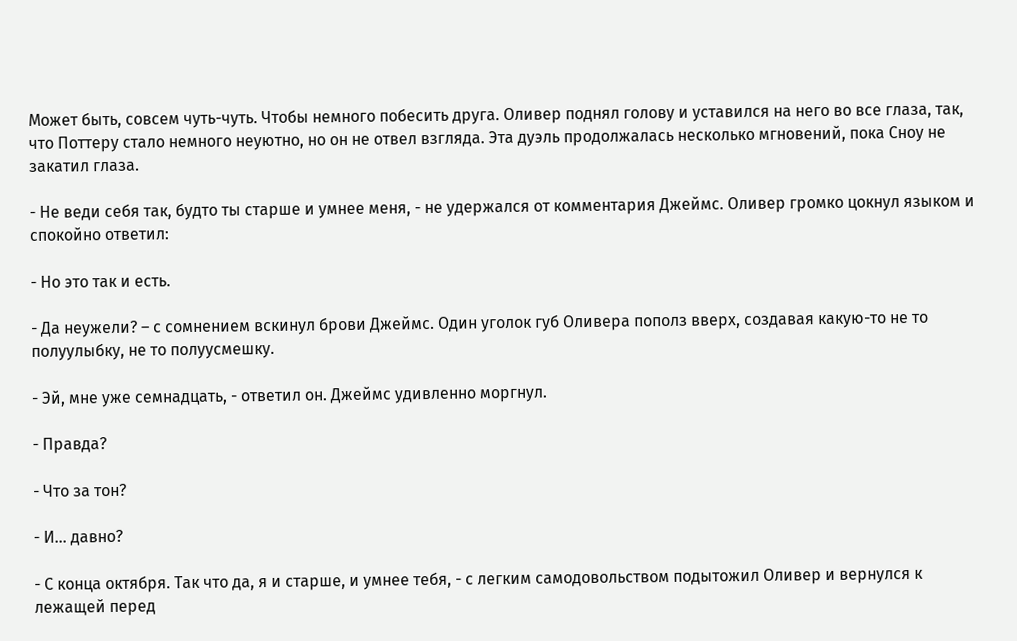Может быть, совсем чуть-чуть. Чтобы немного побесить друга. Оливер поднял голову и уставился на него во все глаза, так, что Поттеру стало немного неуютно, но он не отвел взгляда. Эта дуэль продолжалась несколько мгновений, пока Сноу не закатил глаза.

- Не веди себя так, будто ты старше и умнее меня, - не удержался от комментария Джеймс. Оливер громко цокнул языком и спокойно ответил:

- Но это так и есть.

- Да неужели? – с сомнением вскинул брови Джеймс. Один уголок губ Оливера пополз вверх, создавая какую-то не то полуулыбку, не то полуусмешку.

- Эй, мне уже семнадцать, - ответил он. Джеймс удивленно моргнул.

- Правда?

- Что за тон?

- И… давно?

- С конца октября. Так что да, я и старше, и умнее тебя, - с легким самодовольством подытожил Оливер и вернулся к лежащей перед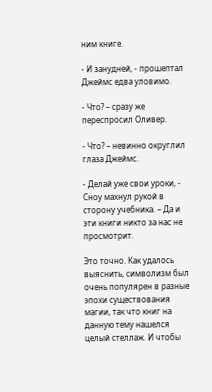ним книге.

- И занудней, - прошептал Джеймс едва уловимо.

- Что? – сразу же переспросил Оливер.

- Что? – невинно округлил глаза Джеймс.

- Делай уже свои уроки, - Сноу махнул рукой в сторону учебника. – Да и эти книги никто за нас не просмотрит.

Это точно. Как удалось выяснить, символизм был очень популярен в разные эпохи существования магии, так что книг на данную тему нашелся целый стеллаж. И чтобы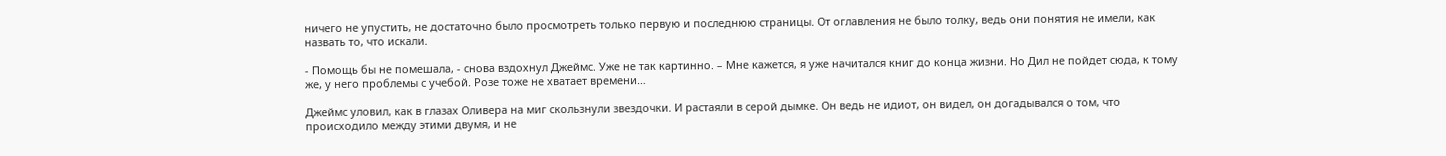ничего не упустить, не достаточно было просмотреть только первую и последнюю страницы. От оглавления не было толку, ведь они понятия не имели, как назвать то, что искали.

- Помощь бы не помешала, - снова вздохнул Джеймс. Уже не так картинно. – Мне кажется, я уже начитался книг до конца жизни. Но Дил не пойдет сюда, к тому же, у него проблемы с учебой. Розе тоже не хватает времени…

Джеймс уловил, как в глазах Оливера на миг скользнули звездочки. И растаяли в серой дымке. Он ведь не идиот, он видел, он догадывался о том, что происходило между этими двумя, и не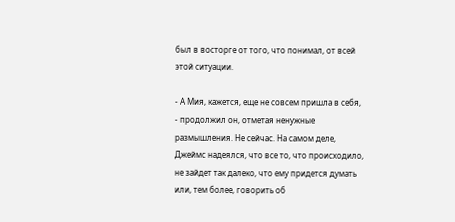был в восторге от того, что понимал, от всей этой ситуации.

- А Мия, кажется, еще не совсем пришла в себя, - продолжил он, отметая ненужные размышления. Не сейчас. На самом деле, Джеймс надеялся, что все то, что происходило, не зайдет так далеко, что ему придется думать или, тем более, говорить об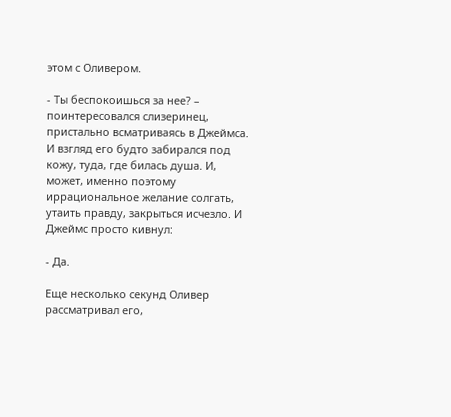этом с Оливером.

- Ты беспокоишься за нее? – поинтересовался слизеринец, пристально всматриваясь в Джеймса. И взгляд его будто забирался под кожу, туда, где билась душа. И, может, именно поэтому иррациональное желание солгать, утаить правду, закрыться исчезло. И Джеймс просто кивнул:

- Да.

Еще несколько секунд Оливер рассматривал его,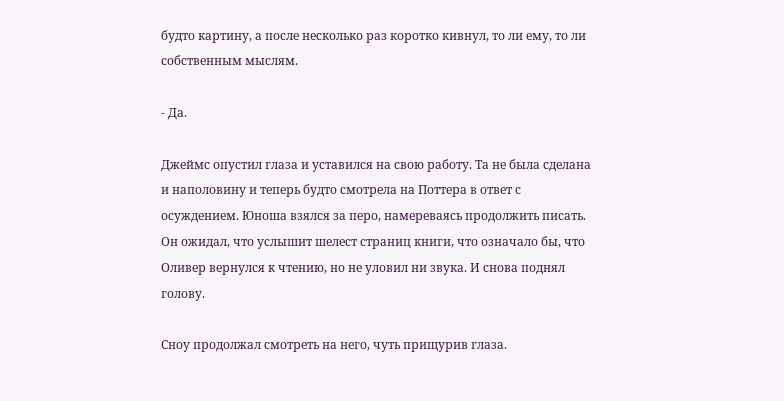будто картину, а после несколько раз коротко кивнул, то ли ему, то ли собственным мыслям.

- Да.

Джеймс опустил глаза и уставился на свою работу. Та не была сделана и наполовину и теперь будто смотрела на Поттера в ответ с осуждением. Юноша взялся за перо, намереваясь продолжить писать. Он ожидал, что услышит шелест страниц книги, что означало бы, что Оливер вернулся к чтению, но не уловил ни звука. И снова поднял голову.

Сноу продолжал смотреть на него, чуть прищурив глаза.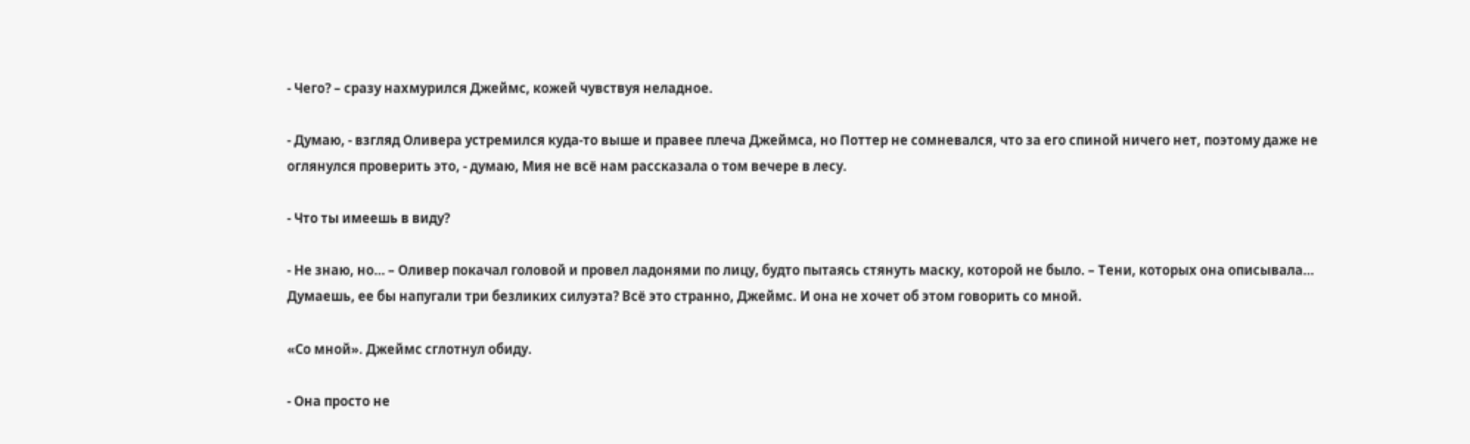- Чего? – сразу нахмурился Джеймс, кожей чувствуя неладное.

- Думаю, - взгляд Оливера устремился куда-то выше и правее плеча Джеймса, но Поттер не сомневался, что за его спиной ничего нет, поэтому даже не оглянулся проверить это, - думаю, Мия не всё нам рассказала о том вечере в лесу.

- Что ты имеешь в виду?

- Не знаю, но… – Оливер покачал головой и провел ладонями по лицу, будто пытаясь стянуть маску, которой не было. – Тени, которых она описывала… Думаешь, ее бы напугали три безликих силуэта? Всё это странно, Джеймс. И она не хочет об этом говорить со мной.

«Со мной». Джеймс сглотнул обиду.

- Она просто не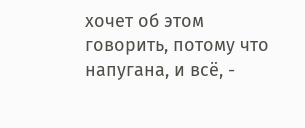хочет об этом говорить, потому что напугана, и всё, -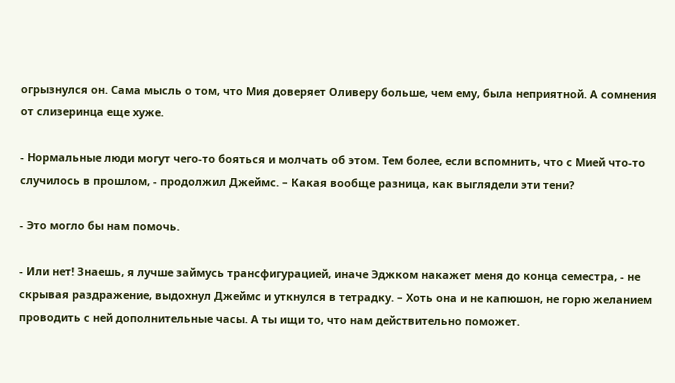огрызнулся он. Сама мысль о том, что Мия доверяет Оливеру больше, чем ему, была неприятной. А сомнения от слизеринца еще хуже.

- Нормальные люди могут чего-то бояться и молчать об этом. Тем более, если вспомнить, что с Мией что-то случилось в прошлом, - продолжил Джеймс. – Какая вообще разница, как выглядели эти тени?

- Это могло бы нам помочь.

- Или нет! Знаешь, я лучше займусь трансфигурацией, иначе Эджком накажет меня до конца семестра, - не скрывая раздражение, выдохнул Джеймс и уткнулся в тетрадку. – Хоть она и не капюшон, не горю желанием проводить с ней дополнительные часы. А ты ищи то, что нам действительно поможет.